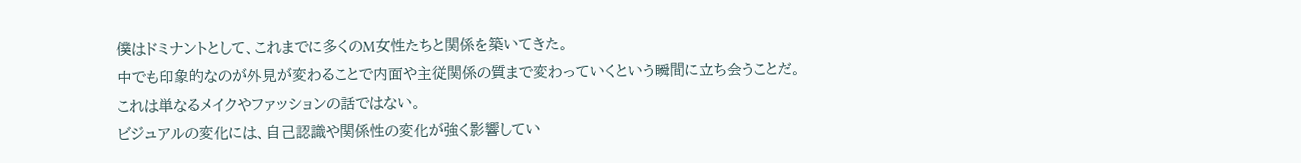僕はドミナントとして、これまでに多くのM女性たちと関係を築いてきた。
中でも印象的なのが外見が変わることで内面や主従関係の質まで変わっていくという瞬間に立ち会うことだ。
これは単なるメイクやファッションの話ではない。
ビジュアルの変化には、自己認識や関係性の変化が強く影響してい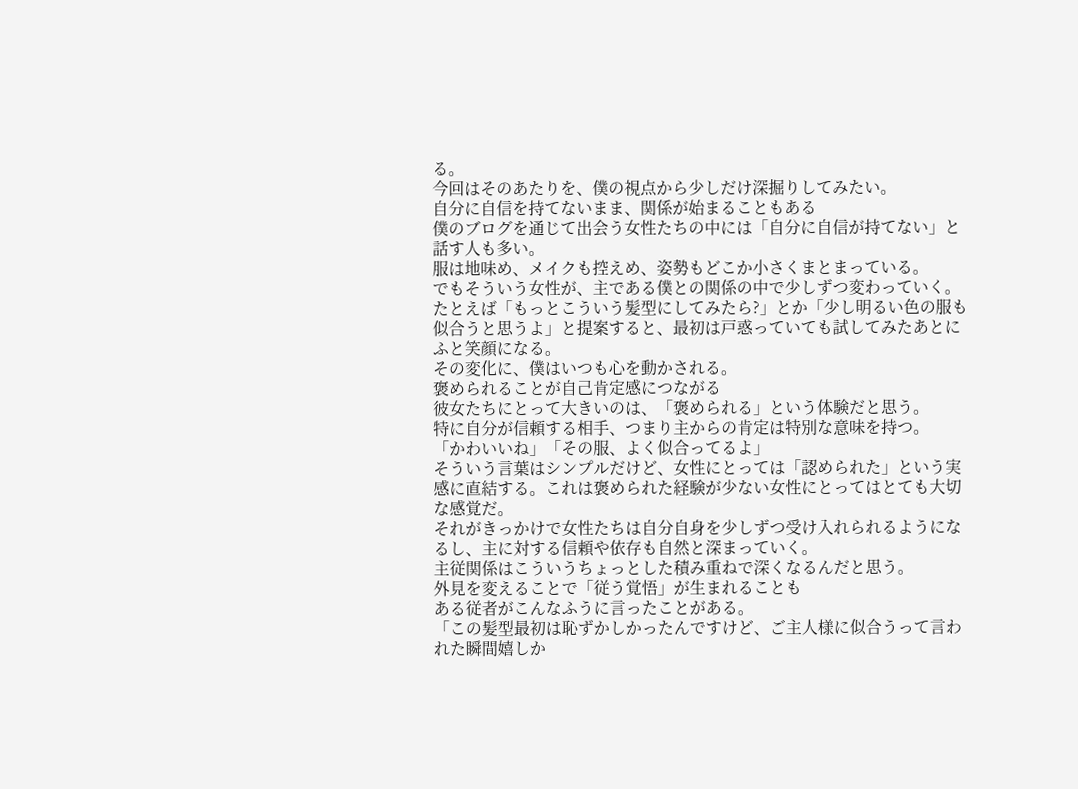る。
今回はそのあたりを、僕の視点から少しだけ深掘りしてみたい。
自分に自信を持てないまま、関係が始まることもある
僕のブログを通じて出会う女性たちの中には「自分に自信が持てない」と話す人も多い。
服は地味め、メイクも控えめ、姿勢もどこか小さくまとまっている。
でもそういう女性が、主である僕との関係の中で少しずつ変わっていく。
たとえば「もっとこういう髪型にしてみたら?」とか「少し明るい色の服も似合うと思うよ」と提案すると、最初は戸惑っていても試してみたあとにふと笑顔になる。
その変化に、僕はいつも心を動かされる。
褒められることが自己肯定感につながる
彼女たちにとって大きいのは、「褒められる」という体験だと思う。
特に自分が信頼する相手、つまり主からの肯定は特別な意味を持つ。
「かわいいね」「その服、よく似合ってるよ」
そういう言葉はシンプルだけど、女性にとっては「認められた」という実感に直結する。これは褒められた経験が少ない女性にとってはとても大切な感覚だ。
それがきっかけで女性たちは自分自身を少しずつ受け入れられるようになるし、主に対する信頼や依存も自然と深まっていく。
主従関係はこういうちょっとした積み重ねで深くなるんだと思う。
外見を変えることで「従う覚悟」が生まれることも
ある従者がこんなふうに言ったことがある。
「この髪型最初は恥ずかしかったんですけど、ご主人様に似合うって言われた瞬間嬉しか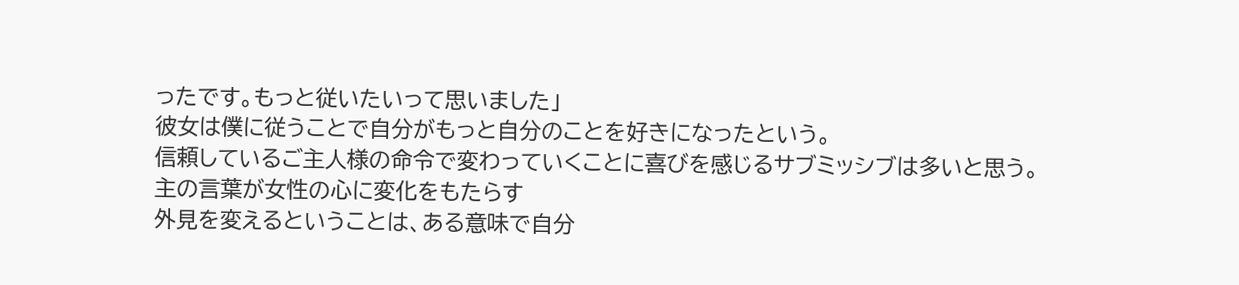ったです。もっと従いたいって思いました」
彼女は僕に従うことで自分がもっと自分のことを好きになったという。
信頼しているご主人様の命令で変わっていくことに喜びを感じるサブミッシブは多いと思う。
主の言葉が女性の心に変化をもたらす
外見を変えるということは、ある意味で自分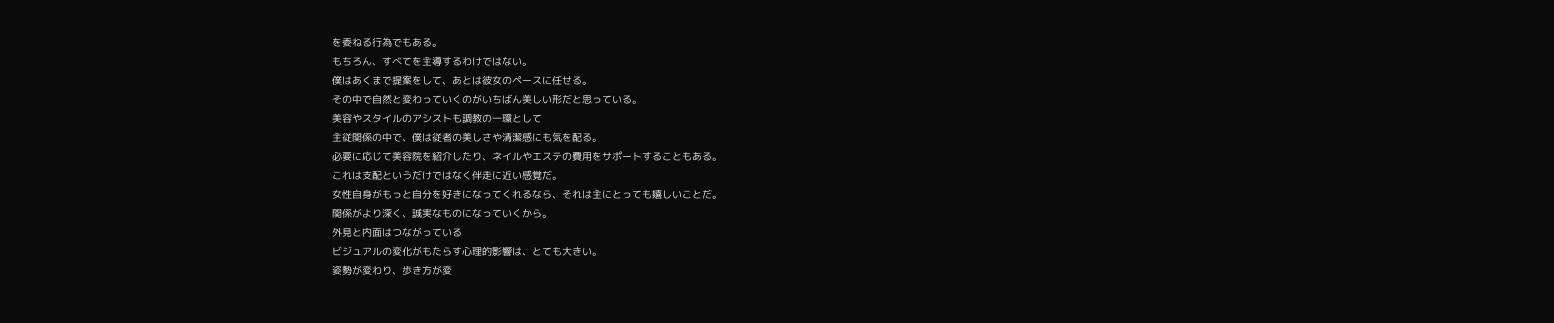を委ねる行為でもある。
もちろん、すべてを主導するわけではない。
僕はあくまで提案をして、あとは彼女のペースに任せる。
その中で自然と変わっていくのがいちばん美しい形だと思っている。
美容やスタイルのアシストも調教の一環として
主従関係の中で、僕は従者の美しさや清潔感にも気を配る。
必要に応じて美容院を紹介したり、ネイルやエステの費用をサポートすることもある。
これは支配というだけではなく伴走に近い感覚だ。
女性自身がもっと自分を好きになってくれるなら、それは主にとっても嬉しいことだ。
関係がより深く、誠実なものになっていくから。
外見と内面はつながっている
ビジュアルの変化がもたらす心理的影響は、とても大きい。
姿勢が変わり、歩き方が変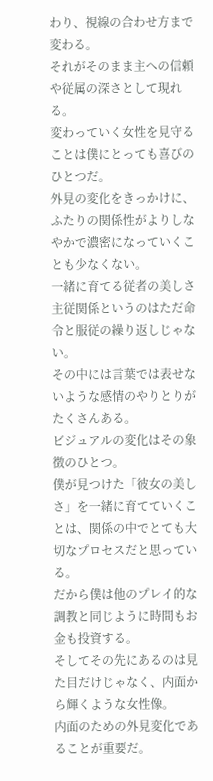わり、視線の合わせ方まで変わる。
それがそのまま主への信頼や従属の深さとして現れる。
変わっていく女性を見守ることは僕にとっても喜びのひとつだ。
外見の変化をきっかけに、ふたりの関係性がよりしなやかで濃密になっていくことも少なくない。
一緒に育てる従者の美しさ
主従関係というのはただ命令と服従の繰り返しじゃない。
その中には言葉では表せないような感情のやりとりがたくさんある。
ビジュアルの変化はその象徴のひとつ。
僕が見つけた「彼女の美しさ」を一緒に育てていくことは、関係の中でとても大切なプロセスだと思っている。
だから僕は他のプレイ的な調教と同じように時間もお金も投資する。
そしてその先にあるのは見た目だけじゃなく、内面から輝くような女性像。
内面のための外見変化であることが重要だ。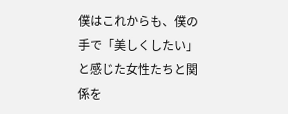僕はこれからも、僕の手で「美しくしたい」と感じた女性たちと関係を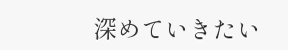深めていきたい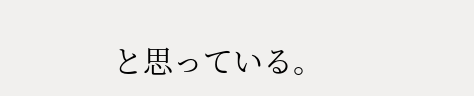と思っている。